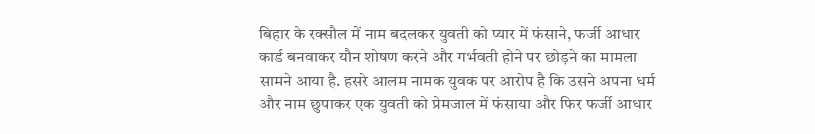बिहार के रक्सौल में नाम बदलकर युवती को प्यार में फंसाने, फर्जी आधार कार्ड बनवाकर यौन शोषण करने और गर्भवती होने पर छोड़ने का मामला सामने आया है. हसरे आलम नामक युवक पर आरोप है कि उसने अपना धर्म और नाम छुपाकर एक युवती को प्रेमजाल में फंसाया और फिर फर्जी आधार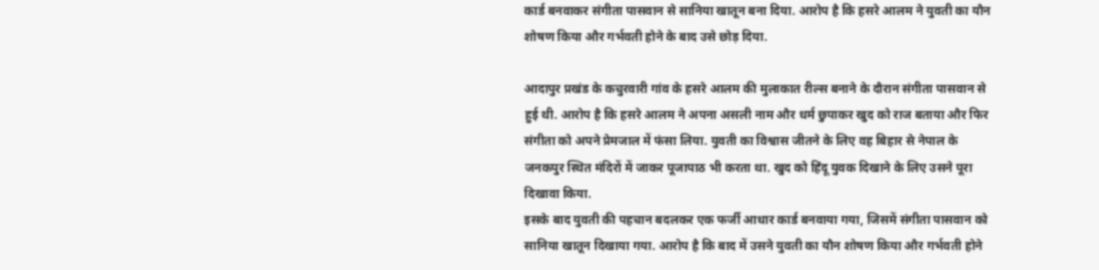कार्ड बनवाकर संगीता पासवान से सानिया खातून बना दिया. आरोप है कि हसरे आलम ने युवती का यौन शोषण किया और गर्भवती होने के बाद उसे छोड़ दिया.

आदापुर प्रखंड के कचुरवारी गांव के हसरे आलम की मुलाकात रील्स बनाने के दौरान संगीता पासवान से हुई थी. आरोप है कि हसरे आलम ने अपना असली नाम और धर्म छुपाकर खुद को राज बताया और फिर संगीता को अपने प्रेमजाल में फंसा लिया. युवती का विश्वास जीतने के लिए वह बिहार से नेपाल के जनकपुर स्थित मंदिरों में जाकर पूजापाठ भी करता था. खुद को हिंदू युवक दिखाने के लिए उसने पूरा दिखावा किया.
इसके बाद युवती की पहचान बदलकर एक फर्जी आधार कार्ड बनवाया गया, जिसमें संगीता पासवान को सानिया खातून दिखाया गया. आरोप है कि बाद में उसने युवती का यौन शोषण किया और गर्भवती होने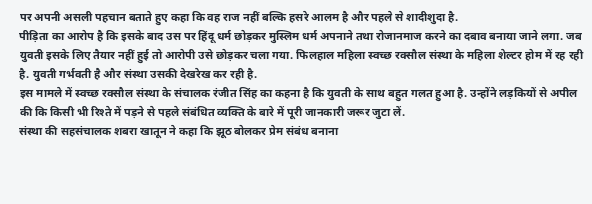पर अपनी असली पहचान बताते हुए कहा कि वह राज नहीं बल्कि हसरे आलम है और पहले से शादीशुदा है.
पीड़िता का आरोप है कि इसके बाद उस पर हिंदू धर्म छोड़कर मुस्लिम धर्म अपनाने तथा रोजानमाज करने का दबाव बनाया जाने लगा. जब युवती इसके लिए तैयार नहीं हुई तो आरोपी उसे छोड़कर चला गया. फिलहाल महिला स्वच्छ रक्सौल संस्था के महिला शेल्टर होम में रह रही है. युवती गर्भवती है और संस्था उसकी देखरेख कर रही है.
इस मामले में स्वच्छ रक्सौल संस्था के संचालक रंजीत सिंह का कहना है कि युवती के साथ बहुत गलत हुआ है. उन्होंने लड़कियों से अपील की कि किसी भी रिश्ते में पड़ने से पहले संबंधित व्यक्ति के बारे में पूरी जानकारी जरूर जुटा लें.
संस्था की सहसंचालक शबरा खातून ने कहा कि झूठ बोलकर प्रेम संबंध बनाना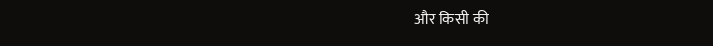और किसी की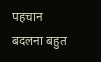पहचान बदलना बहुत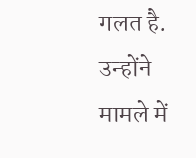गलत है. उन्होंने मामले में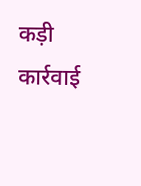कड़ी कार्रवाई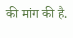की मांग की है.